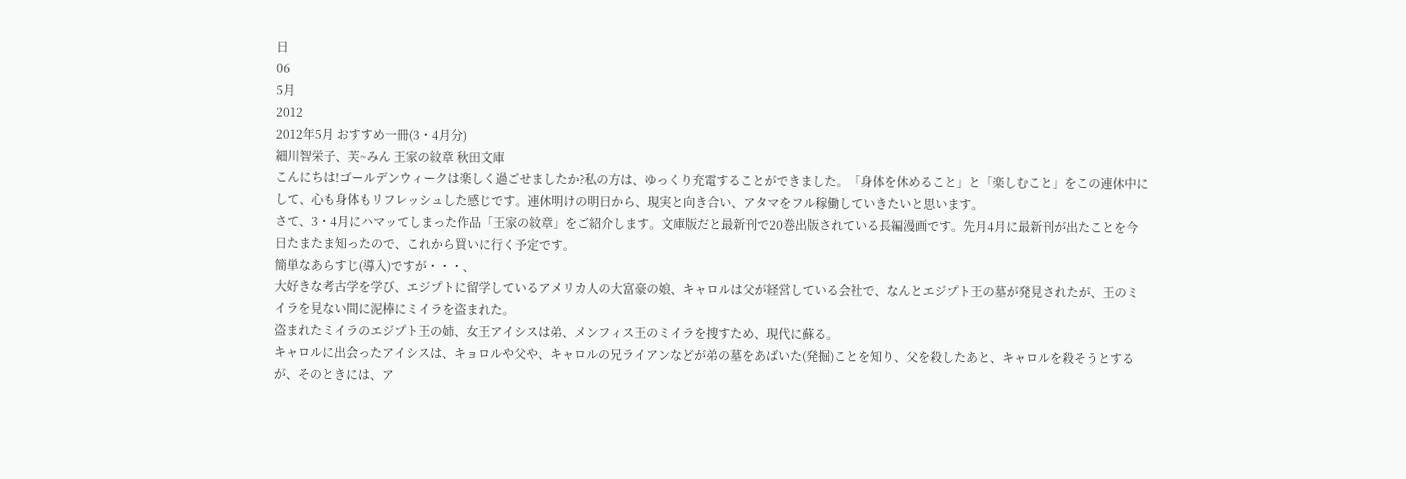日
06
5月
2012
2012年5月 おすすめ一冊(3・4月分)
細川智栄子、芙~みん 王家の紋章 秋田文庫
こんにちは!ゴールデンウィークは楽しく過ごせましたか?私の方は、ゆっくり充電することができました。「身体を休めること」と「楽しむこと」をこの連休中にして、心も身体もリフレッシュした感じです。連休明けの明日から、現実と向き合い、アタマをフル稼働していきたいと思います。
さて、3・4月にハマッてしまった作品「王家の紋章」をご紹介します。文庫版だと最新刊で20巻出版されている長編漫画です。先月4月に最新刊が出たことを今日たまたま知ったので、これから買いに行く予定です。
簡単なあらすじ(導入)ですが・・・、
大好きな考古学を学び、エジプトに留学しているアメリカ人の大富豪の娘、キャロルは父が経営している会社で、なんとエジプト王の墓が発見されたが、王のミイラを見ない間に泥棒にミイラを盗まれた。
盗まれたミイラのエジプト王の姉、女王アイシスは弟、メンフィス王のミイラを捜すため、現代に蘇る。
キャロルに出会ったアイシスは、キョロルや父や、キャロルの兄ライアンなどが弟の墓をあばいた(発掘)ことを知り、父を殺したあと、キャロルを殺そうとするが、そのときには、ア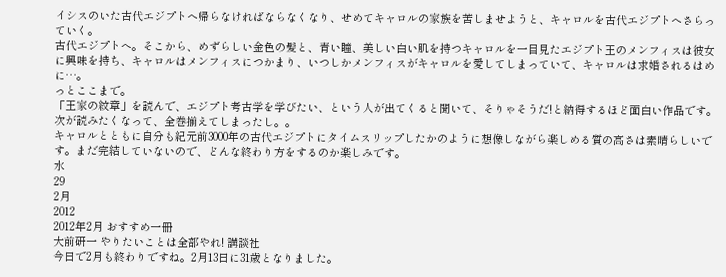イシスのいた古代エジプトへ帰らなければならなくなり、せめてキャロルの家族を苦しませようと、キャロルを古代エジプトへさらっていく。
古代エジプトへ。そこから、めずらしい金色の髪と、青い瞳、美しい白い肌を持つキャロルを一目見たエジプト王のメンフィスは彼女に興味を持ち、キャロルはメンフィスにつかまり、いつしかメンフィスがキャロルを愛してしまっていて、キャロルは求婚されるはめに…。
っとここまで。
「王家の紋章」を読んで、エジプト考古学を学びたい、という人が出てくると聞いて、そりゃそうだ!と納得するほど面白い作品です。次が読みたくなって、全巻揃えてしまったし。。
キャロルとともに自分も紀元前3000年の古代エジプトにタイムスリップしたかのように想像しながら楽しめる質の高さは素晴らしいです。まだ完結していないので、どんな終わり方をするのか楽しみです。
水
29
2月
2012
2012年2月 おすすめ一冊
大前研一 やりたいことは全部やれ! 講談社
今日で2月も終わりですね。2月13日に31歳となりました。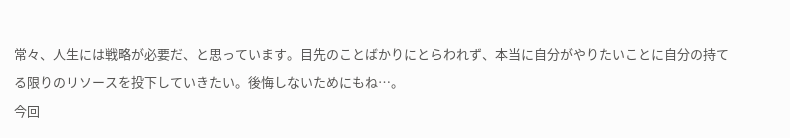常々、人生には戦略が必要だ、と思っています。目先のことばかりにとらわれず、本当に自分がやりたいことに自分の持てる限りのリソースを投下していきたい。後悔しないためにもね…。
今回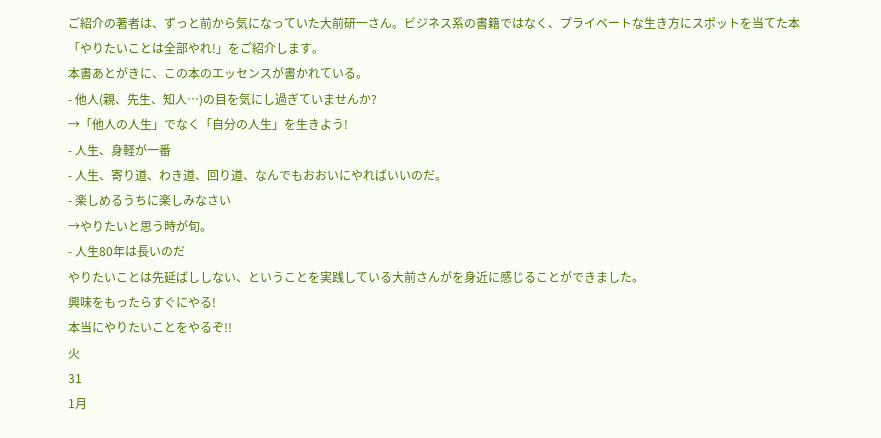ご紹介の著者は、ずっと前から気になっていた大前研一さん。ビジネス系の書籍ではなく、プライベートな生き方にスポットを当てた本「やりたいことは全部やれ!」をご紹介します。
本書あとがきに、この本のエッセンスが書かれている。
- 他人(親、先生、知人…)の目を気にし過ぎていませんか?
→「他人の人生」でなく「自分の人生」を生きよう!
- 人生、身軽が一番
- 人生、寄り道、わき道、回り道、なんでもおおいにやればいいのだ。
- 楽しめるうちに楽しみなさい
→やりたいと思う時が旬。
- 人生80年は長いのだ
やりたいことは先延ばししない、ということを実践している大前さんがを身近に感じることができました。
興味をもったらすぐにやる!
本当にやりたいことをやるぞ!!
火
31
1月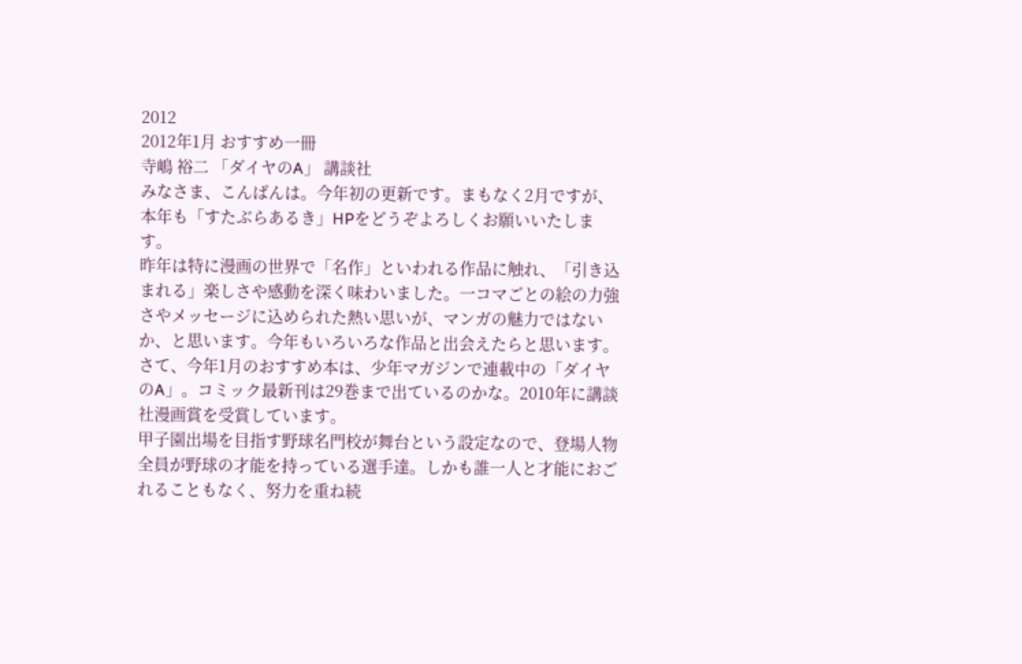2012
2012年1月 おすすめ一冊
寺嶋 裕二 「ダイヤのA」 講談社
みなさま、こんばんは。今年初の更新です。まもなく2月ですが、本年も「すたぶらあるき」HPをどうぞよろしくお願いいたします。
昨年は特に漫画の世界で「名作」といわれる作品に触れ、「引き込まれる」楽しさや感動を深く味わいました。一コマごとの絵の力強さやメッセージに込められた熱い思いが、マンガの魅力ではないか、と思います。今年もいろいろな作品と出会えたらと思います。
さて、今年1月のおすすめ本は、少年マガジンで連載中の「ダイヤのA」。コミック最新刊は29巻まで出ているのかな。2010年に講談社漫画賞を受賞しています。
甲子園出場を目指す野球名門校が舞台という設定なので、登場人物全員が野球の才能を持っている選手達。しかも誰一人と才能におごれることもなく、努力を重ね続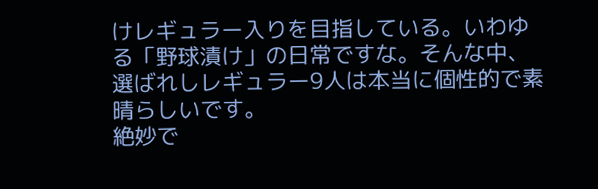けレギュラー入りを目指している。いわゆる「野球漬け」の日常ですな。そんな中、選ばれしレギュラー9人は本当に個性的で素晴らしいです。
絶妙で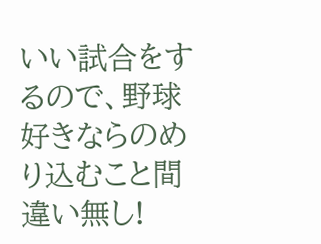いい試合をするので、野球好きならのめり込むこと間違い無し!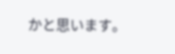かと思います。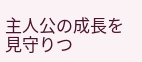主人公の成長を見守りつ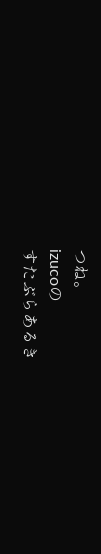つね。
izucoの
すたぶらあるき